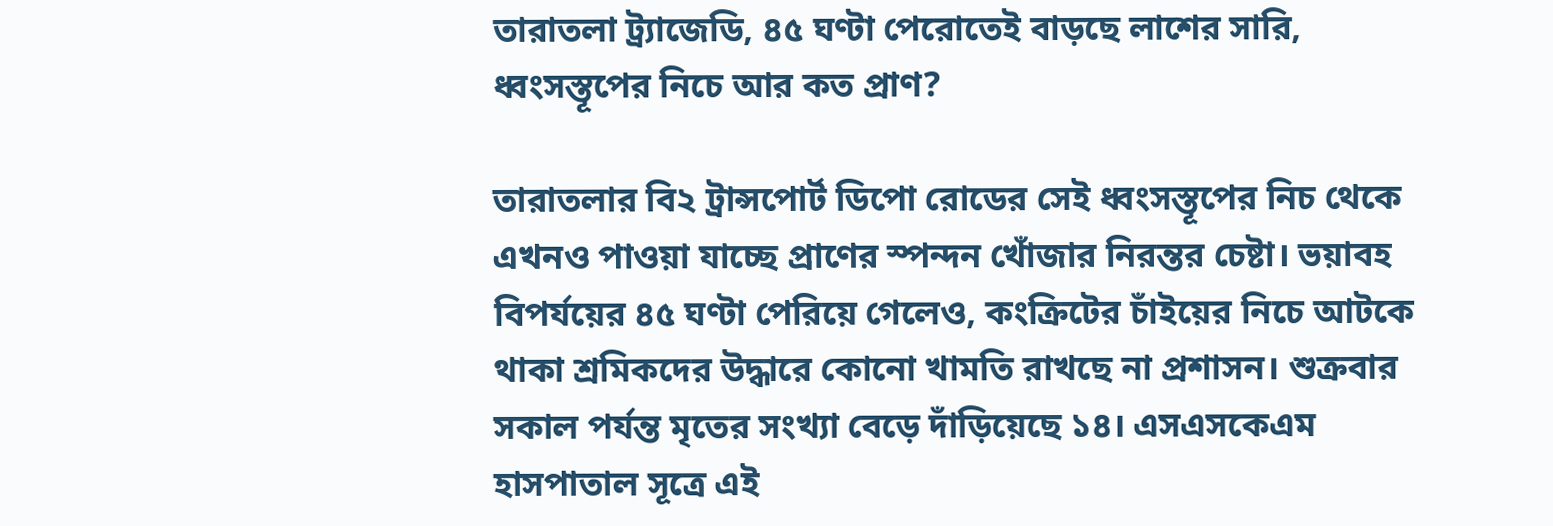তারাতলা ট্র্যাজেডি, ৪৫ ঘণ্টা পেরোতেই বাড়ছে লাশের সারি, ধ্বংসস্তূপের নিচে আর কত প্রাণ?

তারাতলার বি২ ট্রান্সপোর্ট ডিপো রোডের সেই ধ্বংসস্তূপের নিচ থেকে এখনও পাওয়া যাচ্ছে প্রাণের স্পন্দন খোঁজার নিরন্তর চেষ্টা। ভয়াবহ বিপর্যয়ের ৪৫ ঘণ্টা পেরিয়ে গেলেও, কংক্রিটের চাঁইয়ের নিচে আটকে থাকা শ্রমিকদের উদ্ধারে কোনো খামতি রাখছে না প্রশাসন। শুক্রবার সকাল পর্যন্ত মৃতের সংখ্যা বেড়ে দাঁড়িয়েছে ১৪। এসএসকেএম হাসপাতাল সূত্রে এই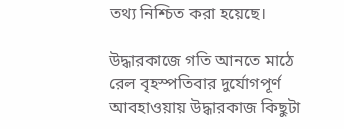তথ্য নিশ্চিত করা হয়েছে।

উদ্ধারকাজে গতি আনতে মাঠে রেল বৃহস্পতিবার দুর্যোগপূর্ণ আবহাওয়ায় উদ্ধারকাজ কিছুটা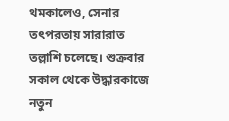থমকালেও, সেনার তৎপরতায় সারারাত তল্লাশি চলেছে। শুক্রবার সকাল থেকে উদ্ধারকাজে নতুন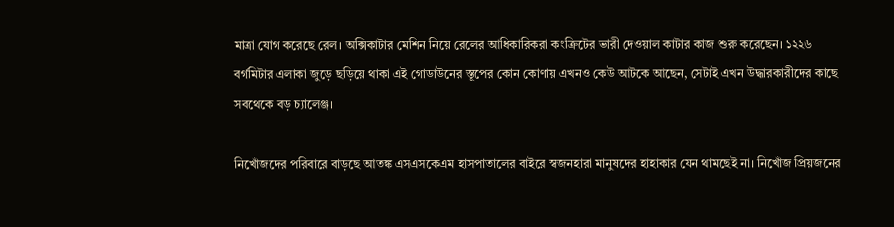মাত্রা যোগ করেছে রেল। অক্সিকাটার মেশিন নিয়ে রেলের আধিকারিকরা কংক্রিটের ভারী দেওয়াল কাটার কাজ শুরু করেছেন। ১২২৬ বর্গমিটার এলাকা জুড়ে ছড়িয়ে থাকা এই গোডাউনের স্তূপের কোন কোণায় এখনও কেউ আটকে আছেন, সেটাই এখন উদ্ধারকারীদের কাছে সবথেকে বড় চ্যালেঞ্জ।

নিখোঁজদের পরিবারে বাড়ছে আতঙ্ক এসএসকেএম হাসপাতালের বাইরে স্বজনহারা মানুষদের হাহাকার যেন থামছেই না। নিখোঁজ প্রিয়জনের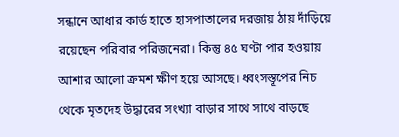সন্ধানে আধার কার্ড হাতে হাসপাতালের দরজায় ঠায় দাঁড়িয়ে রয়েছেন পরিবার পরিজনেরা। কিন্তু ৪৫ ঘণ্টা পার হওয়ায় আশার আলো ক্রমশ ক্ষীণ হয়ে আসছে। ধ্বংসস্তূপের নিচ থেকে মৃতদেহ উদ্ধারের সংখ্যা বাড়ার সাথে সাথে বাড়ছে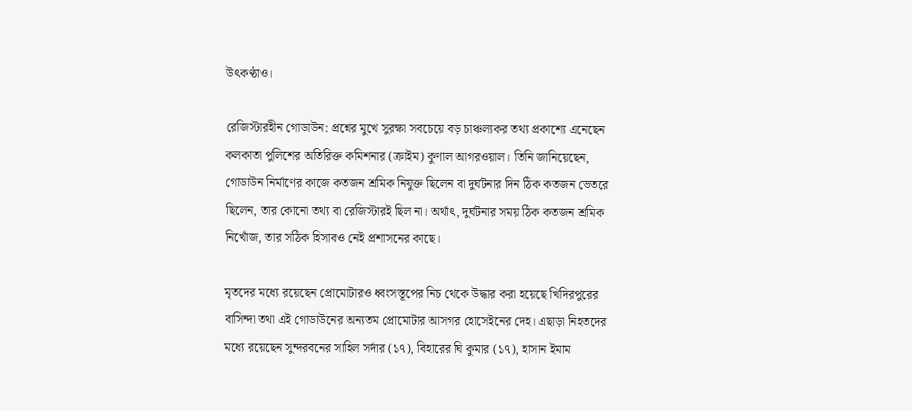উৎকণ্ঠাও।

রেজিস্টারহীন গোডাউন: প্রশ্নের মুখে সুরক্ষা সবচেয়ে বড় চাঞ্চল্যকর তথ্য প্রকাশ্যে এনেছেন কলকাতা পুলিশের অতিরিক্ত কমিশনার (ক্রাইম) কুণাল আগরওয়াল। তিনি জানিয়েছেন, গোডাউন নির্মাণের কাজে কতজন শ্রমিক নিযুক্ত ছিলেন বা দুর্ঘটনার দিন ঠিক কতজন ভেতরে ছিলেন, তার কোনো তথ্য বা রেজিস্টারই ছিল না। অর্থাৎ, দুর্ঘটনার সময় ঠিক কতজন শ্রমিক নিখোঁজ, তার সঠিক হিসাবও নেই প্রশাসনের কাছে।

মৃতদের মধ্যে রয়েছেন প্রোমোটারও ধ্বংসস্তূপের নিচ থেকে উদ্ধার করা হয়েছে খিদিরপুরের বাসিন্দা তথা এই গোডাউনের অন্যতম প্রোমোটার আসগর হোসেইনের দেহ। এছাড়া নিহতদের মধ্যে রয়েছেন সুন্দরবনের সাহিল সর্দার (১৭), বিহারের ঘি কুমার (১৭), হাসান ইমাম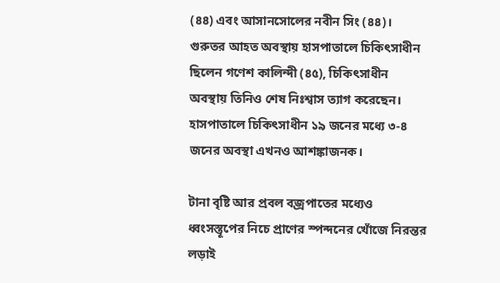(৪৪) এবং আসানসোলের নবীন সিং (৪৪)। গুরুতর আহত অবস্থায় হাসপাতালে চিকিৎসাধীন ছিলেন গণেশ কালিন্দী (৪৫), চিকিৎসাধীন অবস্থায় তিনিও শেষ নিঃশ্বাস ত্যাগ করেছেন। হাসপাতালে চিকিৎসাধীন ১৯ জনের মধ্যে ৩-৪ জনের অবস্থা এখনও আশঙ্কাজনক।

টানা বৃষ্টি আর প্রবল বজ্রপাতের মধ্যেও ধ্বংসস্তূপের নিচে প্রাণের স্পন্দনের খোঁজে নিরন্তর লড়াই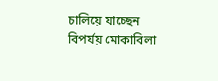চালিয়ে যাচ্ছেন বিপর্যয় মোকাবিলা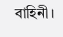বাহিনী।